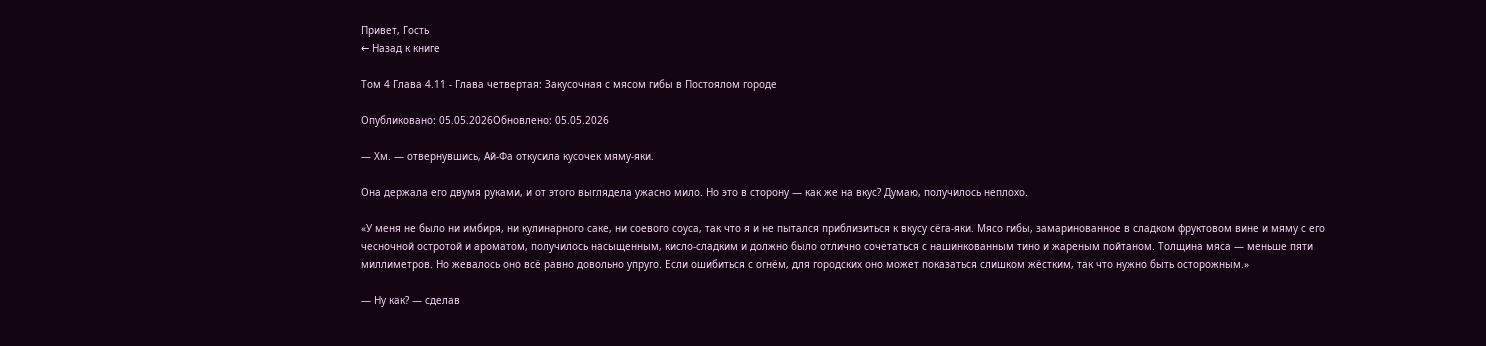Привет, Гость
← Назад к книге

Том 4 Глава 4.11 - Глава четвертая: Закусочная с мясом гибы в Постоялом городе

Опубликовано: 05.05.2026Обновлено: 05.05.2026

— Хм. — отвернувшись, Ай-Фа откусила кусочек мяму-яки.

Она держала его двумя руками, и от этого выглядела ужасно мило. Но это в сторону — как же на вкус? Думаю, получилось неплохо.

«У меня не было ни имбиря, ни кулинарного саке, ни соевого соуса, так что я и не пытался приблизиться к вкусу сёга-яки. Мясо гибы, замаринованное в сладком фруктовом вине и мяму с его чесночной остротой и ароматом, получилось насыщенным, кисло-сладким и должно было отлично сочетаться с нашинкованным тино и жареным пойтаном. Толщина мяса — меньше пяти миллиметров. Но жевалось оно всё равно довольно упруго. Если ошибиться с огнём, для городских оно может показаться слишком жёстким, так что нужно быть осторожным.»

— Ну как? — сделав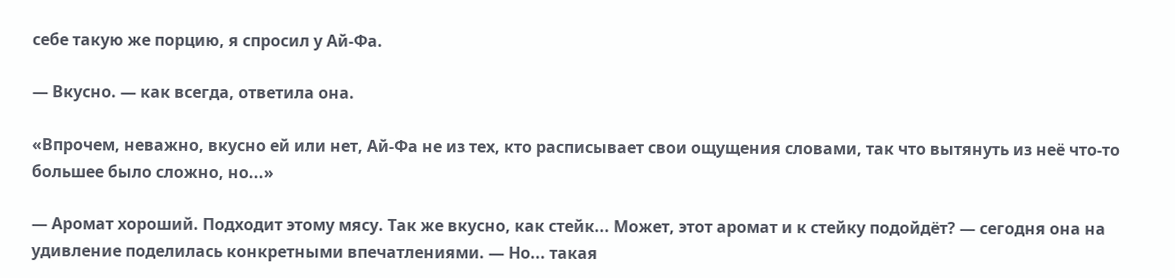себе такую же порцию, я спросил у Ай-Фа.

— Вкусно. — как всегда, ответила она.

«Впрочем, неважно, вкусно ей или нет, Ай-Фа не из тех, кто расписывает свои ощущения словами, так что вытянуть из неё что-то большее было сложно, но...»

— Аромат хороший. Подходит этому мясу. Так же вкусно, как стейк... Может, этот аромат и к стейку подойдёт? — сегодня она на удивление поделилась конкретными впечатлениями. — Но... такая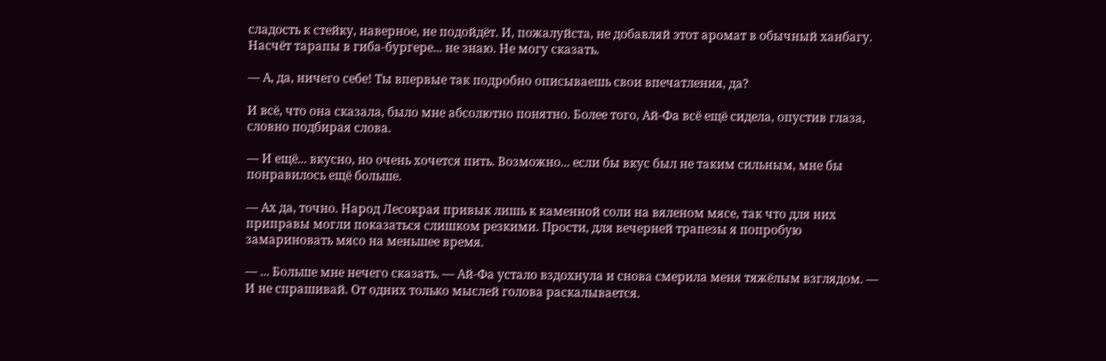сладость к стейку, наверное, не подойдёт. И, пожалуйста, не добавляй этот аромат в обычный ханбагу. Насчёт тарапы в гиба-бургере... не знаю. Не могу сказать.

— А, да, ничего себе! Ты впервые так подробно описываешь свои впечатления, да?

И всё, что она сказала, было мне абсолютно понятно. Более того, Ай-Фа всё ещё сидела, опустив глаза, словно подбирая слова.

— И ещё... вкусно, но очень хочется пить. Возможно... если бы вкус был не таким сильным, мне бы понравилось ещё больше.

— Ах да, точно. Народ Лесокрая привык лишь к каменной соли на вяленом мясе, так что для них приправы могли показаться слишком резкими. Прости, для вечерней трапезы я попробую замариновать мясо на меньшее время.

— ... Больше мне нечего сказать. — Ай-Фа устало вздохнула и снова смерила меня тяжёлым взглядом. — И не спрашивай. От одних только мыслей голова раскалывается.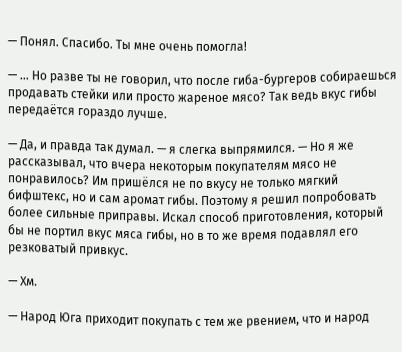— Понял. Спасибо. Ты мне очень помогла!

— ... Но разве ты не говорил, что после гиба-бургеров собираешься продавать стейки или просто жареное мясо? Так ведь вкус гибы передаётся гораздо лучше.

— Да, и правда так думал. — я слегка выпрямился. — Но я же рассказывал, что вчера некоторым покупателям мясо не понравилось? Им пришёлся не по вкусу не только мягкий бифштекс, но и сам аромат гибы. Поэтому я решил попробовать более сильные приправы. Искал способ приготовления, который бы не портил вкус мяса гибы, но в то же время подавлял его резковатый привкус.

— Хм.

— Народ Юга приходит покупать с тем же рвением, что и народ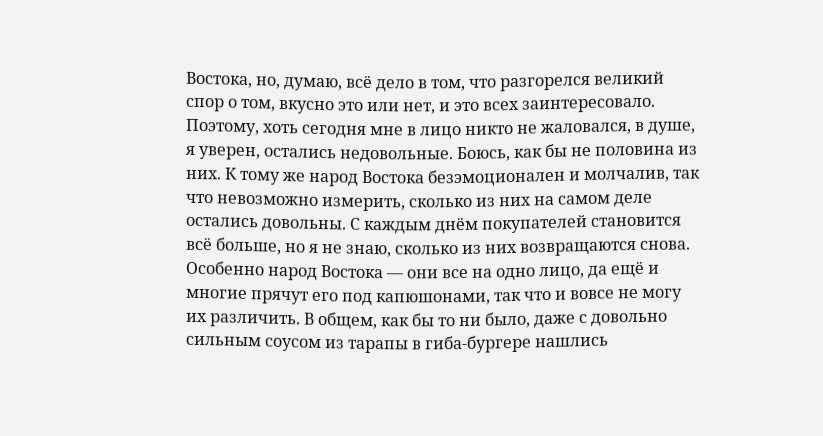Востока, но, думаю, всё дело в том, что разгорелся великий спор о том, вкусно это или нет, и это всех заинтересовало. Поэтому, хоть сегодня мне в лицо никто не жаловался, в душе, я уверен, остались недовольные. Боюсь, как бы не половина из них. К тому же народ Востока безэмоционален и молчалив, так что невозможно измерить, сколько из них на самом деле остались довольны. С каждым днём покупателей становится всё больше, но я не знаю, сколько из них возвращаются снова. Особенно народ Востока — они все на одно лицо, да ещё и многие прячут его под капюшонами, так что и вовсе не могу их различить. В общем, как бы то ни было, даже с довольно сильным соусом из тарапы в гиба-бургере нашлись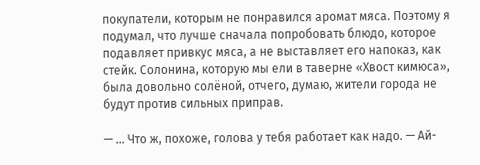покупатели, которым не понравился аромат мяса. Поэтому я подумал, что лучше сначала попробовать блюдо, которое подавляет привкус мяса, а не выставляет его напоказ, как стейк. Солонина, которую мы ели в таверне «Хвост кимюса», была довольно солёной, отчего, думаю, жители города не будут против сильных приправ.

— ... Что ж, похоже, голова у тебя работает как надо. — Ай-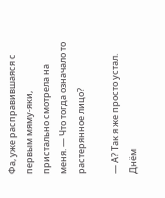Фа, уже расправившаяся с первым мяму-яки, пристально смотрела на меня. — Что тогда означало то растерянное лицо?

— А? Так я же просто устал. Днём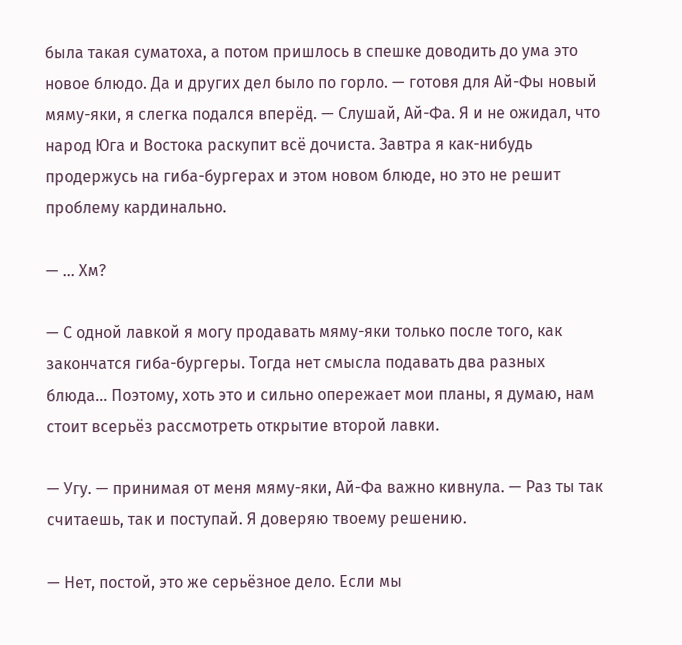была такая суматоха, а потом пришлось в спешке доводить до ума это новое блюдо. Да и других дел было по горло. — готовя для Ай-Фы новый мяму-яки, я слегка подался вперёд. — Слушай, Ай-Фа. Я и не ожидал, что народ Юга и Востока раскупит всё дочиста. Завтра я как-нибудь продержусь на гиба-бургерах и этом новом блюде, но это не решит проблему кардинально.

— ... Хм?

— С одной лавкой я могу продавать мяму-яки только после того, как закончатся гиба-бургеры. Тогда нет смысла подавать два разных блюда... Поэтому, хоть это и сильно опережает мои планы, я думаю, нам стоит всерьёз рассмотреть открытие второй лавки.

— Угу. — принимая от меня мяму-яки, Ай-Фа важно кивнула. — Раз ты так считаешь, так и поступай. Я доверяю твоему решению.

— Нет, постой, это же серьёзное дело. Если мы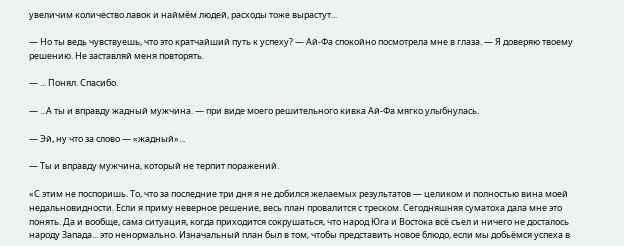увеличим количество лавок и наймём людей, расходы тоже вырастут...

— Но ты ведь чувствуешь, что это кратчайший путь к успеху? — Ай-Фа спокойно посмотрела мне в глаза. — Я доверяю твоему решению. Не заставляй меня повторять.

— ... Понял. Спасибо.

— ...А ты и вправду жадный мужчина. — при виде моего решительного кивка Ай-Фа мягко улыбнулась.

— Эй, ну что за слово — «жадный»...

— Ты и вправду мужчина, который не терпит поражений.

«С этим не поспоришь. То, что за последние три дня я не добился желаемых результатов — целиком и полностью вина моей недальновидности. Если я приму неверное решение, весь план провалится с треском. Сегодняшняя суматоха дала мне это понять. Да и вообще, сама ситуация, когда приходится сокрушаться, что народ Юга и Востока всё съел и ничего не досталось народу Запада... это ненормально. Изначальный план был в том, чтобы представить новое блюдо, если мы добьёмся успеха в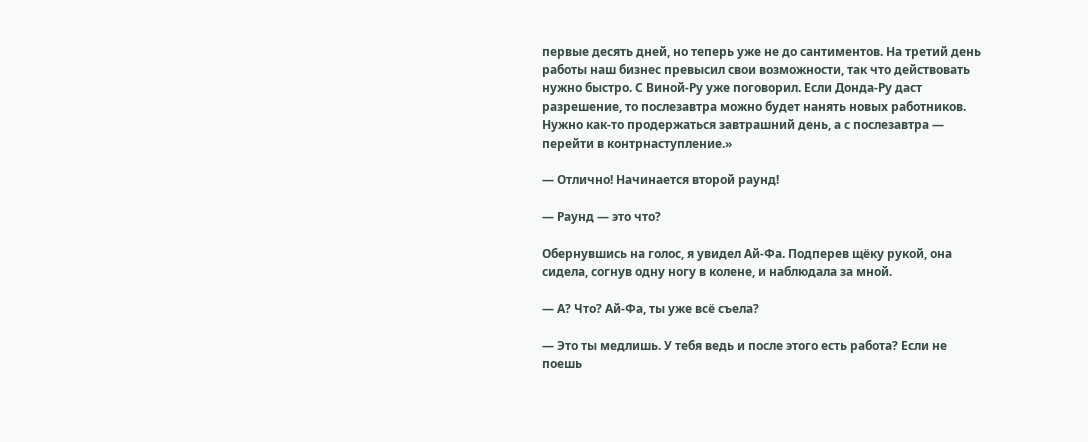первые десять дней, но теперь уже не до сантиментов. На третий день работы наш бизнес превысил свои возможности, так что действовать нужно быстро. С Виной-Ру уже поговорил. Если Донда-Ру даст разрешение, то послезавтра можно будет нанять новых работников. Нужно как-то продержаться завтрашний день, а с послезавтра — перейти в контрнаступление.»

— Отлично! Начинается второй раунд!

— Раунд — это что?

Обернувшись на голос, я увидел Ай-Фа. Подперев щёку рукой, она сидела, согнув одну ногу в колене, и наблюдала за мной.

— А? Что? Ай-Фа, ты уже всё съела?

— Это ты медлишь. У тебя ведь и после этого есть работа? Если не поешь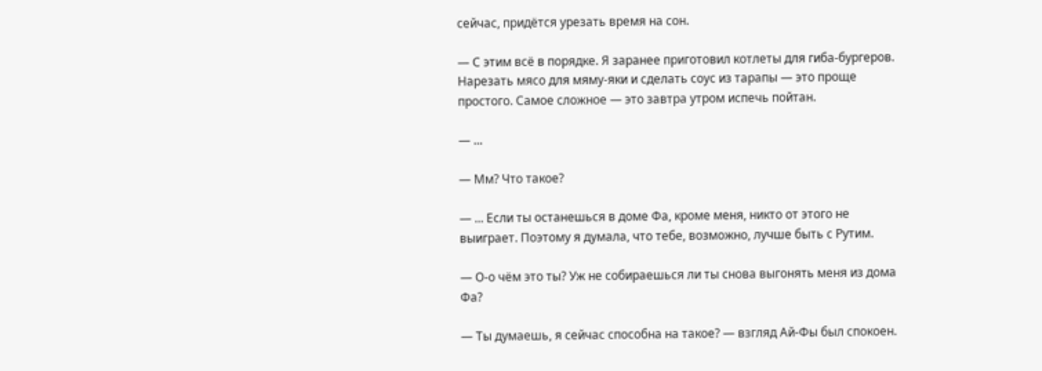сейчас, придётся урезать время на сон.

— С этим всё в порядке. Я заранее приготовил котлеты для гиба-бургеров. Нарезать мясо для мяму-яки и сделать соус из тарапы — это проще простого. Самое сложное — это завтра утром испечь пойтан.

— ...

— Мм? Что такое?

— ... Если ты останешься в доме Фа, кроме меня, никто от этого не выиграет. Поэтому я думала, что тебе, возможно, лучше быть с Рутим.

— О-о чём это ты? Уж не собираешься ли ты снова выгонять меня из дома Фа?

— Ты думаешь, я сейчас способна на такое? — взгляд Ай-Фы был спокоен.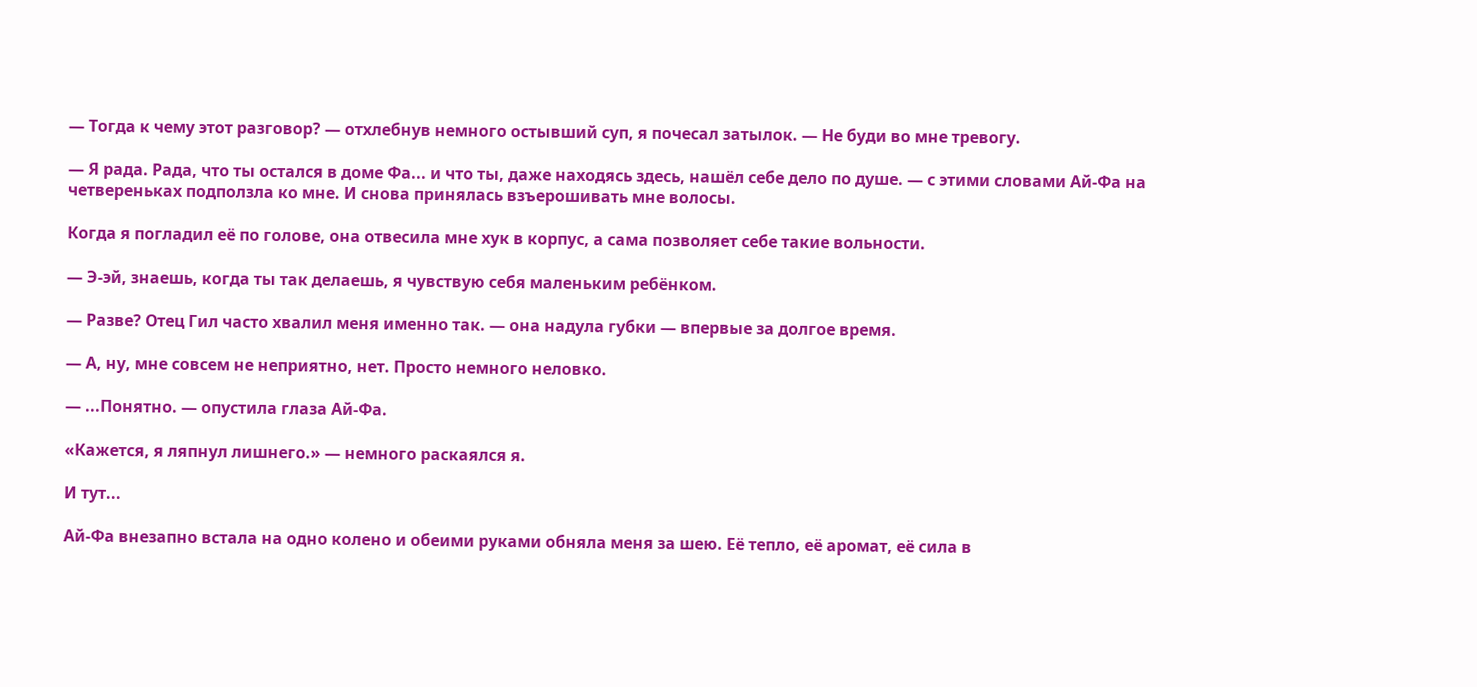— Тогда к чему этот разговор? — отхлебнув немного остывший суп, я почесал затылок. — Не буди во мне тревогу.

— Я рада. Рада, что ты остался в доме Фа... и что ты, даже находясь здесь, нашёл себе дело по душе. — с этими словами Ай-Фа на четвереньках подползла ко мне. И снова принялась взъерошивать мне волосы.

Когда я погладил её по голове, она отвесила мне хук в корпус, а сама позволяет себе такие вольности.

— Э-эй, знаешь, когда ты так делаешь, я чувствую себя маленьким ребёнком.

— Разве? Отец Гил часто хвалил меня именно так. — она надула губки — впервые за долгое время.

— А, ну, мне совсем не неприятно, нет. Просто немного неловко.

— ...Понятно. — опустила глаза Ай-Фа.

«Кажется, я ляпнул лишнего.» — немного раскаялся я.

И тут...

Ай-Фа внезапно встала на одно колено и обеими руками обняла меня за шею. Её тепло, её аромат, её сила в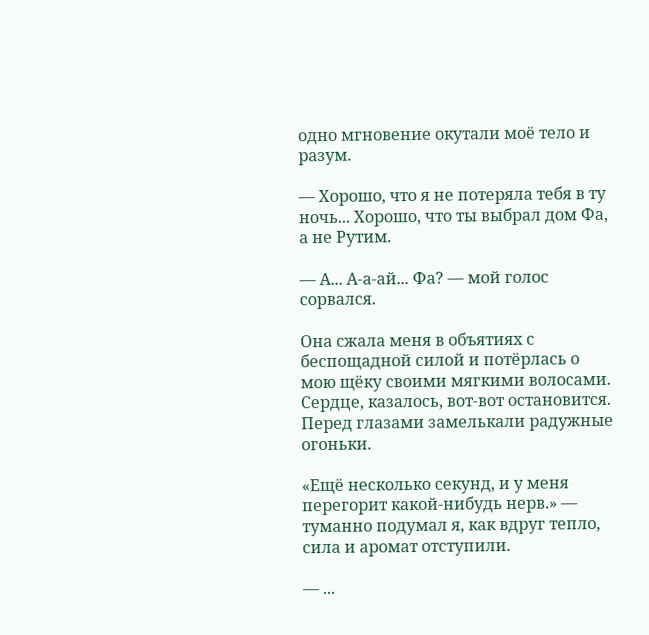одно мгновение окутали моё тело и разум.

— Хорошо, что я не потеряла тебя в ту ночь... Хорошо, что ты выбрал дом Фа, а не Рутим.

— А... А-а-ай... Фа? — мой голос сорвался.

Она сжала меня в объятиях с беспощадной силой и потёрлась о мою щёку своими мягкими волосами. Сердце, казалось, вот-вот остановится. Перед глазами замелькали радужные огоньки.

«Ещё несколько секунд, и у меня перегорит какой-нибудь нерв.» — туманно подумал я, как вдруг тепло, сила и аромат отступили.

— ...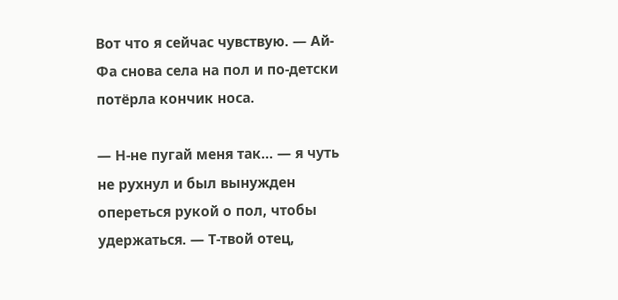Вот что я сейчас чувствую. — Ай-Фа снова села на пол и по-детски потёрла кончик носа.

— Н-не пугай меня так... — я чуть не рухнул и был вынужден опереться рукой о пол, чтобы удержаться. — Т-твой отец,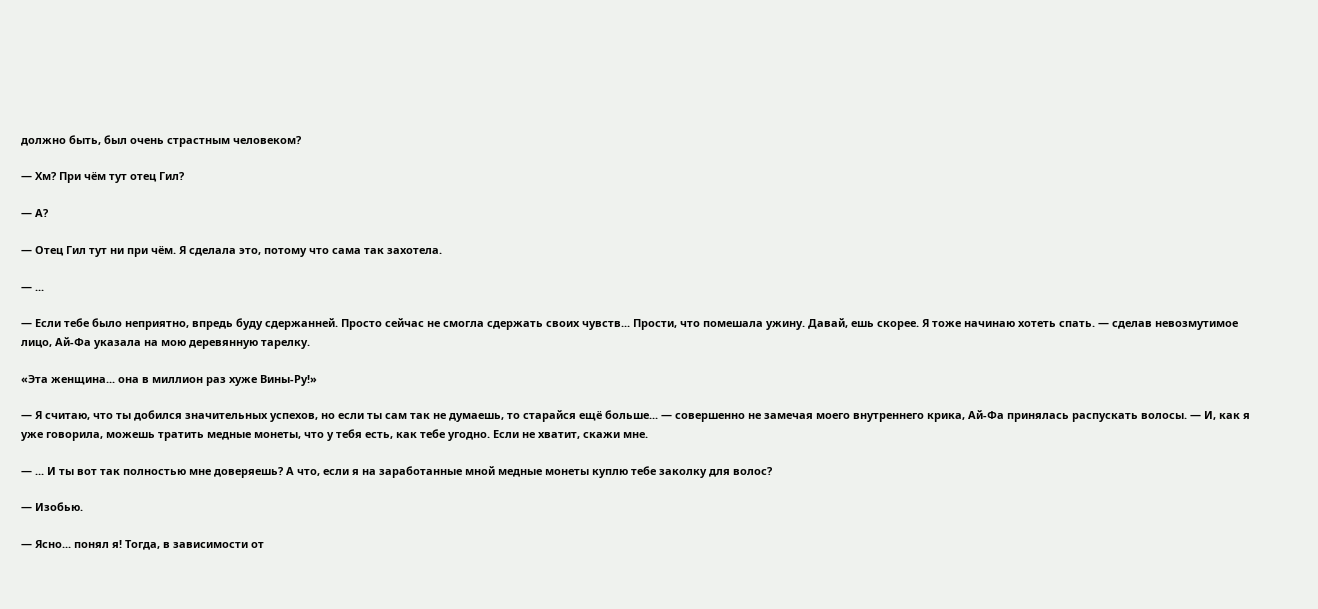должно быть, был очень страстным человеком?

— Хм? При чём тут отец Гил?

— А?

— Отец Гил тут ни при чём. Я сделала это, потому что сама так захотела.

— ...

— Если тебе было неприятно, впредь буду сдержанней. Просто сейчас не смогла сдержать своих чувств... Прости, что помешала ужину. Давай, ешь скорее. Я тоже начинаю хотеть спать. — сделав невозмутимое лицо, Ай-Фа указала на мою деревянную тарелку.

«Эта женщина... она в миллион раз хуже Вины-Ру!»

— Я считаю, что ты добился значительных успехов, но если ты сам так не думаешь, то старайся ещё больше... — совершенно не замечая моего внутреннего крика, Ай-Фа принялась распускать волосы. — И, как я уже говорила, можешь тратить медные монеты, что у тебя есть, как тебе угодно. Если не хватит, скажи мне.

— ... И ты вот так полностью мне доверяешь? А что, если я на заработанные мной медные монеты куплю тебе заколку для волос?

— Изобью.

— Ясно... понял я! Тогда, в зависимости от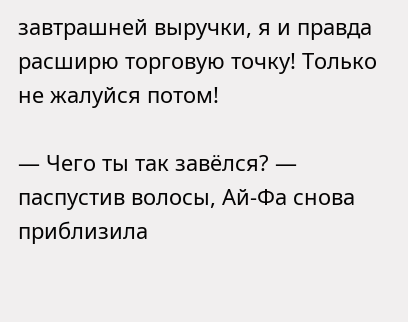завтрашней выручки, я и правда расширю торговую точку! Только не жалуйся потом!

— Чего ты так завёлся? — паспустив волосы, Ай-Фа снова приблизила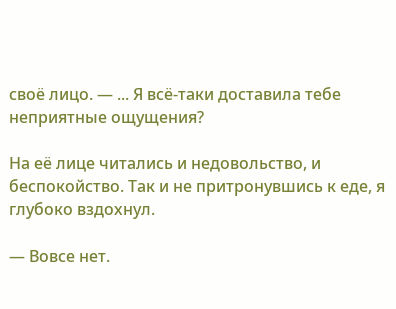своё лицо. — ... Я всё-таки доставила тебе неприятные ощущения?

На её лице читались и недовольство, и беспокойство. Так и не притронувшись к еде, я глубоко вздохнул.

— Вовсе нет.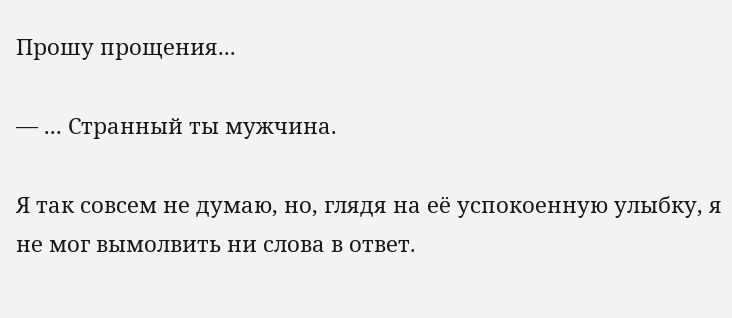Прошу прощения...

— ... Странный ты мужчина.

Я так совсем не думаю, но, глядя на её успокоенную улыбку, я не мог вымолвить ни слова в ответ.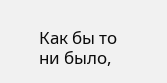Как бы то ни было,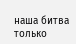наша битва только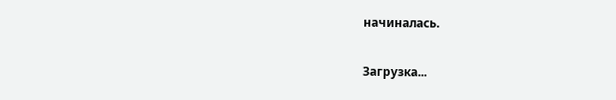начиналась.

Загрузка...